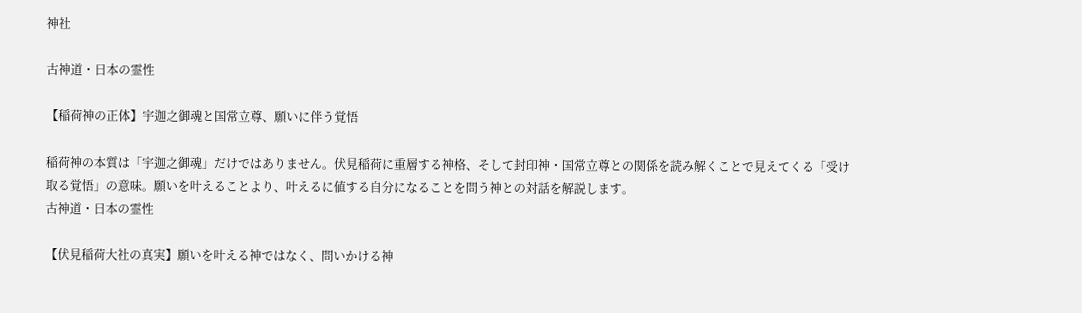神社

古神道・日本の霊性

【稲荷神の正体】宇迦之御魂と国常立尊、願いに伴う覚悟

稲荷神の本質は「宇迦之御魂」だけではありません。伏見稲荷に重層する神格、そして封印神・国常立尊との関係を読み解くことで見えてくる「受け取る覚悟」の意味。願いを叶えることより、叶えるに値する自分になることを問う神との対話を解説します。
古神道・日本の霊性

【伏見稲荷大社の真実】願いを叶える神ではなく、問いかける神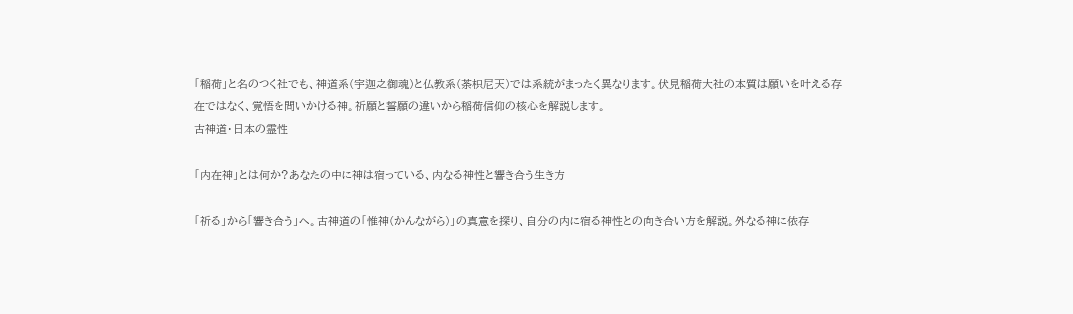「稲荷」と名のつく社でも、神道系(宇迦之御魂)と仏教系(荼枳尼天)では系統がまったく異なります。伏見稲荷大社の本質は願いを叶える存在ではなく、覚悟を問いかける神。祈願と誓願の違いから稲荷信仰の核心を解説します。
古神道・日本の霊性

「内在神」とは何か?あなたの中に神は宿っている、内なる神性と響き合う生き方

「祈る」から「響き合う」へ。古神道の「惟神(かんながら)」の真意を探り、自分の内に宿る神性との向き合い方を解説。外なる神に依存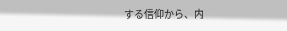する信仰から、内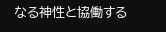なる神性と協働する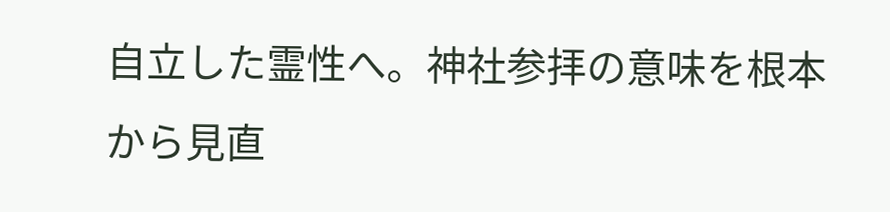自立した霊性へ。神社参拝の意味を根本から見直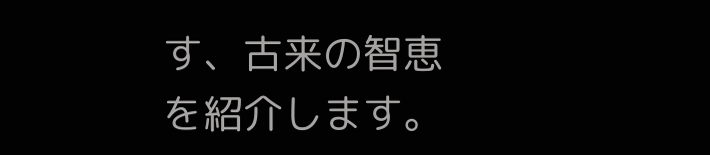す、古来の智恵を紹介します。